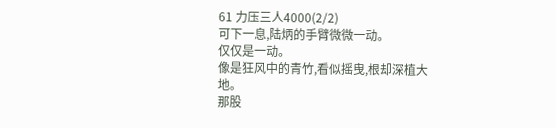61 力压三人4000(2/2)
可下一息,陆炳的手臂微微一动。
仅仅是一动。
像是狂风中的青竹,看似摇曳,根却深植大地。
那股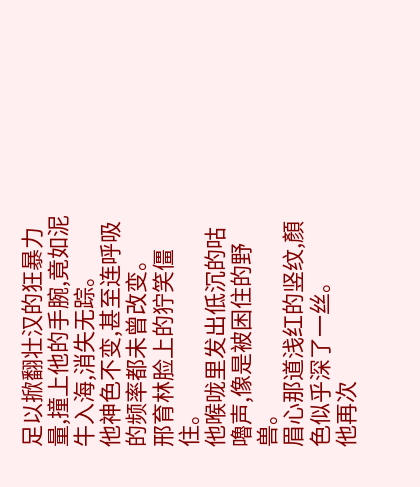足以掀翻壮汉的狂暴力量,撞上他的手腕,竟如泥牛入海,消失无踪。
他神色不变,甚至连呼吸的频率都未曾改变。
邢育林脸上的狞笑僵住。
他喉咙里发出低沉的咕嚕声,像是被困住的野兽。
眉心那道浅红的竖纹,顏色似乎深了一丝。
他再次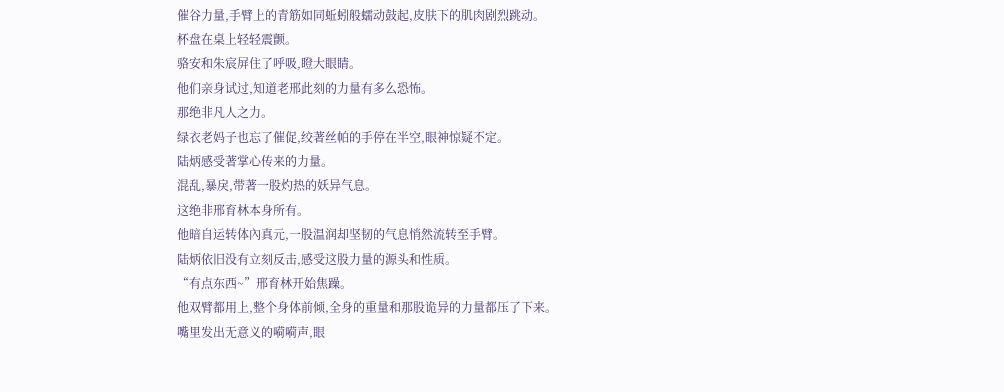催谷力量,手臂上的青筋如同蚯蚓般蠕动鼓起,皮肤下的肌肉剧烈跳动。
杯盘在桌上轻轻震颤。
骆安和朱宸屏住了呼吸,瞪大眼睛。
他们亲身试过,知道老邢此刻的力量有多么恐怖。
那绝非凡人之力。
绿衣老妈子也忘了催促,绞著丝帕的手停在半空,眼神惊疑不定。
陆炳感受著掌心传来的力量。
混乱,暴戾,带著一股灼热的妖异气息。
这绝非邢育林本身所有。
他暗自运转体內真元,一股温润却坚韧的气息悄然流转至手臂。
陆炳依旧没有立刻反击,感受这股力量的源头和性质。
“有点东西~”邢育林开始焦躁。
他双臂都用上,整个身体前倾,全身的重量和那股诡异的力量都压了下来。
嘴里发出无意义的嗬嗬声,眼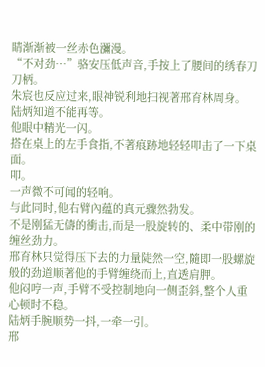睛渐渐被一丝赤色瀰漫。
“不对劲…”骆安压低声音,手按上了腰间的绣春刀刀柄。
朱宸也反应过来,眼神锐利地扫视著邢育林周身。
陆炳知道不能再等。
他眼中精光一闪。
搭在桌上的左手食指,不著痕跡地轻轻叩击了一下桌面。
叩。
一声微不可闻的轻响。
与此同时,他右臂內蕴的真元骤然勃发。
不是刚猛无儔的衝击,而是一股旋转的、柔中带刚的缠丝劲力。
邢育林只觉得压下去的力量陡然一空,隨即一股螺旋般的劲道顺著他的手臂缠绕而上,直透肩胛。
他闷哼一声,手臂不受控制地向一侧歪斜,整个人重心顿时不稳。
陆炳手腕顺势一抖,一牵一引。
邢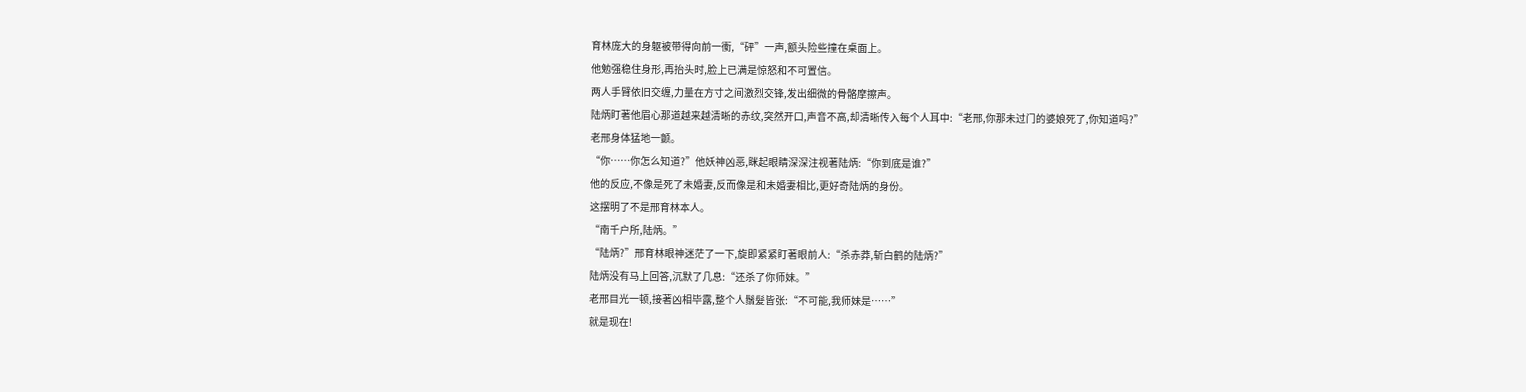育林庞大的身躯被带得向前一衝,“砰”一声,额头险些撞在桌面上。
他勉强稳住身形,再抬头时,脸上已满是惊怒和不可置信。
两人手臂依旧交缠,力量在方寸之间激烈交锋,发出细微的骨骼摩擦声。
陆炳盯著他眉心那道越来越清晰的赤纹,突然开口,声音不高,却清晰传入每个人耳中:“老邢,你那未过门的婆娘死了,你知道吗?”
老邢身体猛地一颤。
“你……你怎么知道?”他妖神凶恶,眯起眼睛深深注视著陆炳:“你到底是谁?”
他的反应,不像是死了未婚妻,反而像是和未婚妻相比,更好奇陆炳的身份。
这摆明了不是邢育林本人。
“南千户所,陆炳。”
“陆炳?”邢育林眼神迷茫了一下,旋即紧紧盯著眼前人:“杀赤莽,斩白鹤的陆炳?”
陆炳没有马上回答,沉默了几息:“还杀了你师妹。”
老邢目光一顿,接著凶相毕露,整个人鬚髮皆张:“不可能,我师妹是……”
就是现在!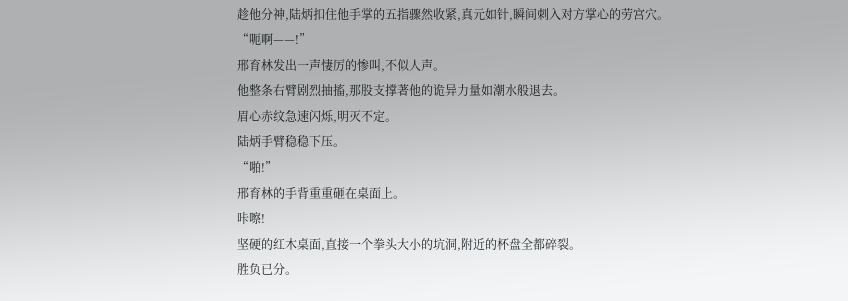趁他分神,陆炳扣住他手掌的五指骤然收紧,真元如针,瞬间刺入对方掌心的劳宫穴。
“呃啊——!”
邢育林发出一声悽厉的惨叫,不似人声。
他整条右臂剧烈抽搐,那股支撑著他的诡异力量如潮水般退去。
眉心赤纹急速闪烁,明灭不定。
陆炳手臂稳稳下压。
“啪!”
邢育林的手背重重砸在桌面上。
咔嚓!
坚硬的红木桌面,直接一个拳头大小的坑洞,附近的杯盘全都碎裂。
胜负已分。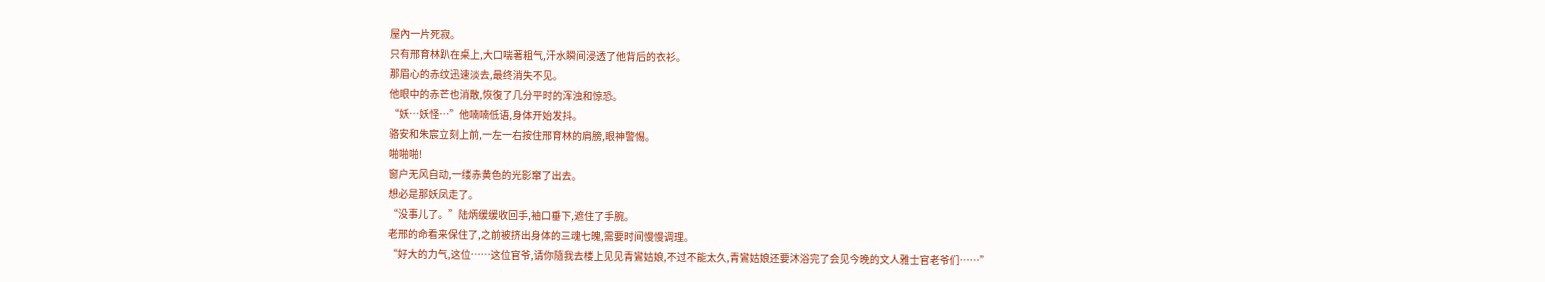屋內一片死寂。
只有邢育林趴在桌上,大口喘著粗气,汗水瞬间浸透了他背后的衣衫。
那眉心的赤纹迅速淡去,最终消失不见。
他眼中的赤芒也消散,恢復了几分平时的浑浊和惊恐。
“妖…妖怪…”他喃喃低语,身体开始发抖。
骆安和朱宸立刻上前,一左一右按住邢育林的肩膀,眼神警惕。
啪啪啪!
窗户无风自动,一缕赤黄色的光影窜了出去。
想必是那妖凤走了。
“没事儿了。”陆炳缓缓收回手,袖口垂下,遮住了手腕。
老邢的命看来保住了,之前被挤出身体的三魂七魄,需要时间慢慢调理。
“好大的力气,这位……这位官爷,请你隨我去楼上见见青鸞姑娘,不过不能太久,青鸞姑娘还要沐浴完了会见今晚的文人雅士官老爷们……”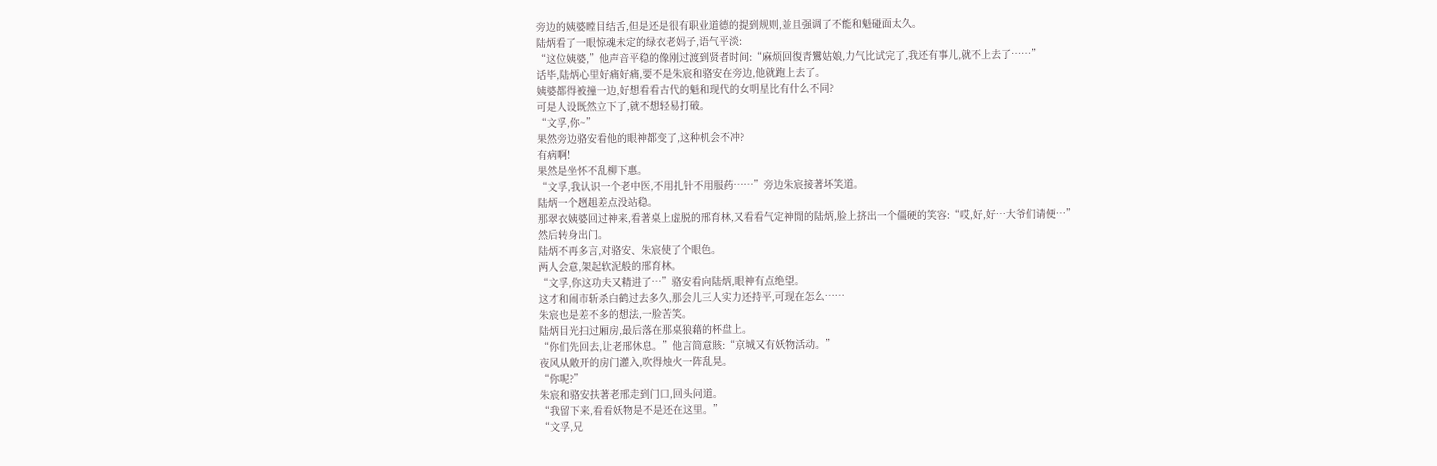旁边的姨婆瞠目结舌,但是还是很有职业道德的提到规则,並且强调了不能和魁碰面太久。
陆炳看了一眼惊魂未定的绿衣老妈子,语气平淡:
“这位姨婆,”他声音平稳的像刚过渡到贤者时间:“麻烦回復青鸞姑娘,力气比试完了,我还有事儿,就不上去了……”
话毕,陆炳心里好痛好痛,要不是朱宸和骆安在旁边,他就跑上去了。
姨婆都得被撞一边,好想看看古代的魁和现代的女明星比有什么不同?
可是人设既然立下了,就不想轻易打破。
“文孚,你~”
果然旁边骆安看他的眼神都变了,这种机会不冲?
有病啊!
果然是坐怀不乱柳下惠。
“文孚,我认识一个老中医,不用扎针不用服药……”旁边朱宸接著坏笑道。
陆炳一个趔趄差点没站稳。
那翠衣姨婆回过神来,看著桌上虚脱的邢育林,又看看气定神閒的陆炳,脸上挤出一个僵硬的笑容:“哎,好,好…大爷们请便…”
然后转身出门。
陆炳不再多言,对骆安、朱宸使了个眼色。
两人会意,架起软泥般的邢育林。
“文孚,你这功夫又精进了…”骆安看向陆炳,眼神有点绝望。
这才和闹市斩杀白鹤过去多久,那会儿三人实力还持平,可现在怎么……
朱宸也是差不多的想法,一脸苦笑。
陆炳目光扫过厢房,最后落在那桌狼藉的杯盘上。
“你们先回去,让老邢休息。”他言简意賅:“京城又有妖物活动。”
夜风从敞开的房门灌入,吹得烛火一阵乱晃。
“你呢?”
朱宸和骆安扶著老邢走到门口,回头问道。
“我留下来,看看妖物是不是还在这里。”
“文孚,兄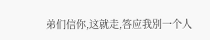弟们信你,这就走,答应我別一个人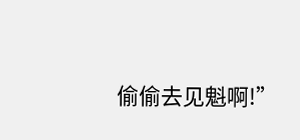偷偷去见魁啊!”